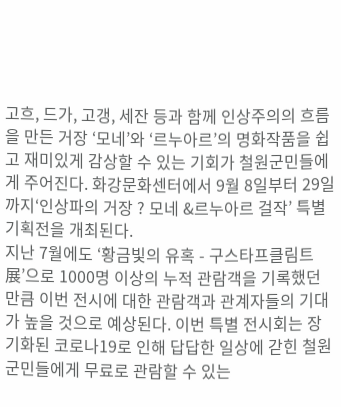고흐, 드가, 고갱, 세잔 등과 함께 인상주의의 흐름을 만든 거장 ‘모네’와 ‘르누아르’의 명화작품을 쉽고 재미있게 감상할 수 있는 기회가 철원군민들에게 주어진다. 화강문화센터에서 9월 8일부터 29일까지‘인상파의 거장 ? 모네 &르누아르 걸작’ 특별 기획전을 개최된다.
지난 7월에도 ‘황금빛의 유혹 - 구스타프클림트 展’으로 1000명 이상의 누적 관람객을 기록했던 만큼 이번 전시에 대한 관람객과 관계자들의 기대가 높을 것으로 예상된다. 이번 특별 전시회는 장기화된 코로나19로 인해 답답한 일상에 갇힌 철원군민들에게 무료로 관람할 수 있는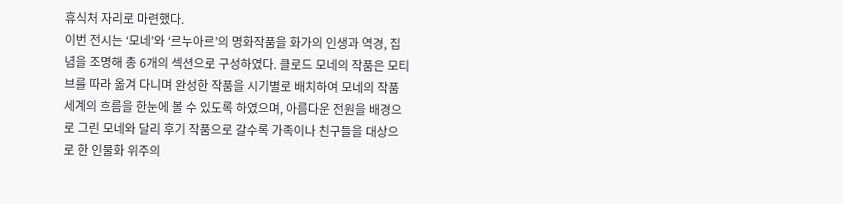휴식처 자리로 마련했다.
이번 전시는 ‘모네’와 ‘르누아르’의 명화작품을 화가의 인생과 역경, 집념을 조명해 총 6개의 섹션으로 구성하였다. 클로드 모네의 작품은 모티브를 따라 옮겨 다니며 완성한 작품을 시기별로 배치하여 모네의 작품세계의 흐름을 한눈에 볼 수 있도록 하였으며, 아름다운 전원을 배경으로 그린 모네와 달리 후기 작품으로 갈수록 가족이나 친구들을 대상으로 한 인물화 위주의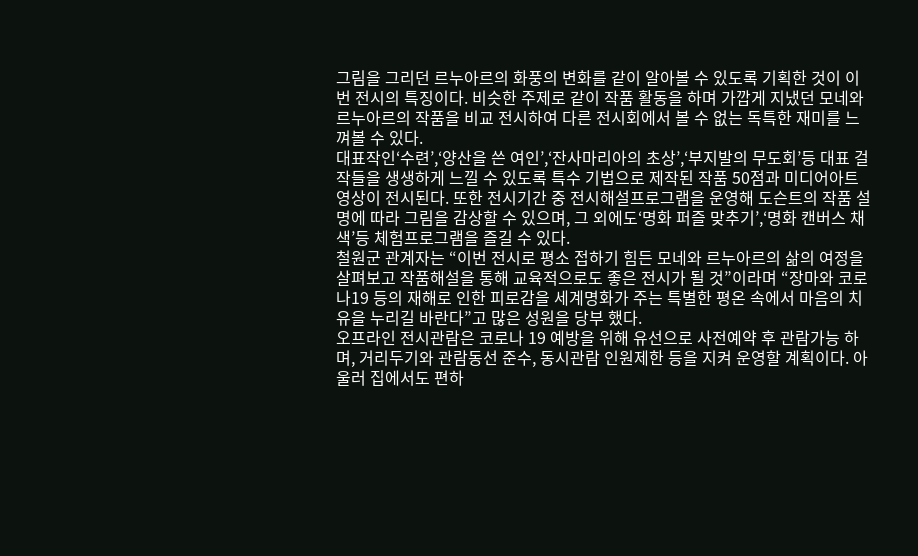그림을 그리던 르누아르의 화풍의 변화를 같이 알아볼 수 있도록 기획한 것이 이번 전시의 특징이다. 비슷한 주제로 같이 작품 활동을 하며 가깝게 지냈던 모네와 르누아르의 작품을 비교 전시하여 다른 전시회에서 볼 수 없는 독특한 재미를 느껴볼 수 있다.
대표작인‘수련’,‘양산을 쓴 여인’,‘잔사마리아의 초상’,‘부지발의 무도회’등 대표 걸작들을 생생하게 느낄 수 있도록 특수 기법으로 제작된 작품 50점과 미디어아트 영상이 전시된다. 또한 전시기간 중 전시해설프로그램을 운영해 도슨트의 작품 설명에 따라 그림을 감상할 수 있으며, 그 외에도‘명화 퍼즐 맞추기’,‘명화 캔버스 채색’등 체험프로그램을 즐길 수 있다.
철원군 관계자는 “이번 전시로 평소 접하기 힘든 모네와 르누아르의 삶의 여정을 살펴보고 작품해설을 통해 교육적으로도 좋은 전시가 될 것”이라며 “장마와 코로나19 등의 재해로 인한 피로감을 세계명화가 주는 특별한 평온 속에서 마음의 치유을 누리길 바란다”고 많은 성원을 당부 했다.
오프라인 전시관람은 코로나 19 예방을 위해 유선으로 사전예약 후 관람가능 하며, 거리두기와 관람동선 준수, 동시관람 인원제한 등을 지켜 운영할 계획이다. 아울러 집에서도 편하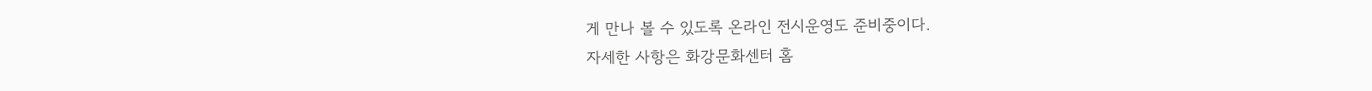게 만나 볼 수 있도록 온라인 전시운영도 준비중이다.
자세한 사항은 화강문화센터 홈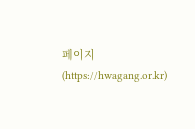페이지(https://hwagang.or.kr)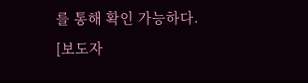를 통해 확인 가능하다.
[보도자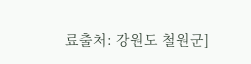료출처: 강원도 철원군]